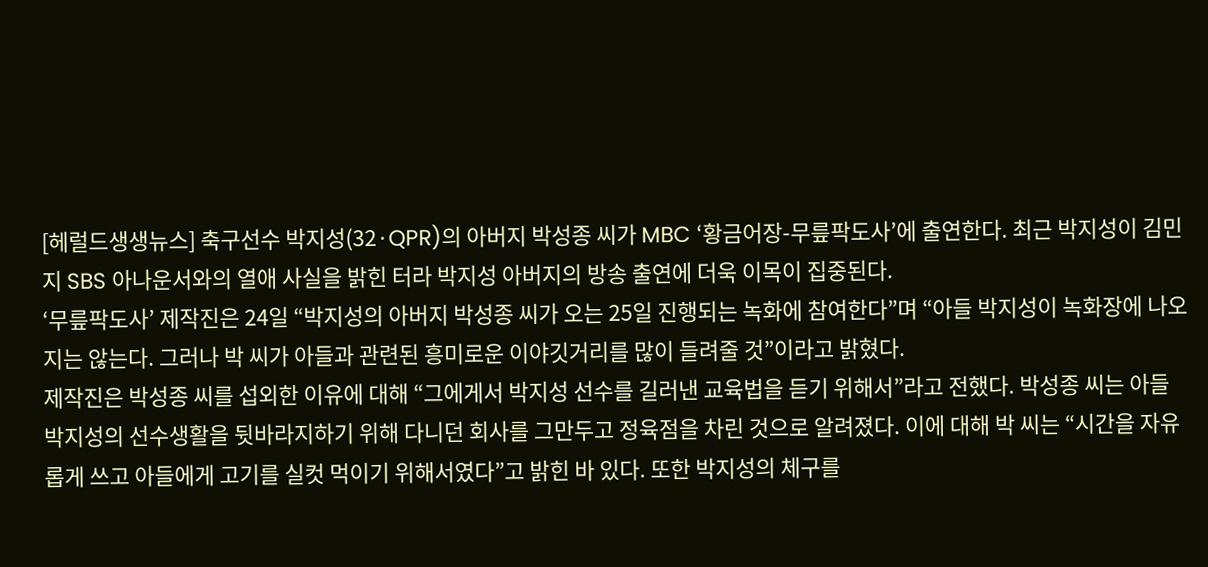[헤럴드생생뉴스] 축구선수 박지성(32·QPR)의 아버지 박성종 씨가 MBC ‘황금어장-무릎팍도사’에 출연한다. 최근 박지성이 김민지 SBS 아나운서와의 열애 사실을 밝힌 터라 박지성 아버지의 방송 출연에 더욱 이목이 집중된다.
‘무릎팍도사’ 제작진은 24일 “박지성의 아버지 박성종 씨가 오는 25일 진행되는 녹화에 참여한다”며 “아들 박지성이 녹화장에 나오지는 않는다. 그러나 박 씨가 아들과 관련된 흥미로운 이야깃거리를 많이 들려줄 것”이라고 밝혔다.
제작진은 박성종 씨를 섭외한 이유에 대해 “그에게서 박지성 선수를 길러낸 교육법을 듣기 위해서”라고 전했다. 박성종 씨는 아들 박지성의 선수생활을 뒷바라지하기 위해 다니던 회사를 그만두고 정육점을 차린 것으로 알려졌다. 이에 대해 박 씨는 “시간을 자유롭게 쓰고 아들에게 고기를 실컷 먹이기 위해서였다”고 밝힌 바 있다. 또한 박지성의 체구를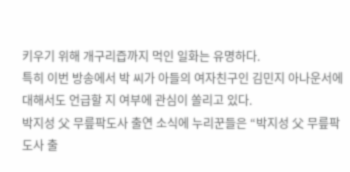키우기 위해 개구리즙까지 먹인 일화는 유명하다.
특히 이번 방송에서 박 씨가 아들의 여자친구인 김민지 아나운서에 대해서도 언급할 지 여부에 관심이 쏠리고 있다.
박지성 父 무릎팍도사 출연 소식에 누리꾼들은 “박지성 父 무릎팍도사 출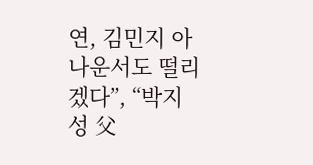연, 김민지 아나운서도 떨리겠다”, “박지성 父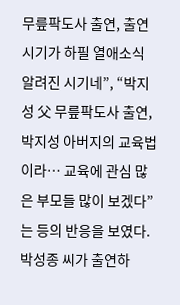무릎팍도사 출연, 출연시기가 하필 열애소식 알려진 시기네”, “박지성 父 무릎팍도사 출연, 박지성 아버지의 교육법이라… 교육에 관심 많은 부모들 많이 보겠다”는 등의 반응을 보였다.
박성종 씨가 출연하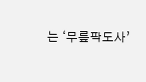는 ‘무릎팍도사’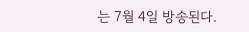는 7월 4일 방송된다.